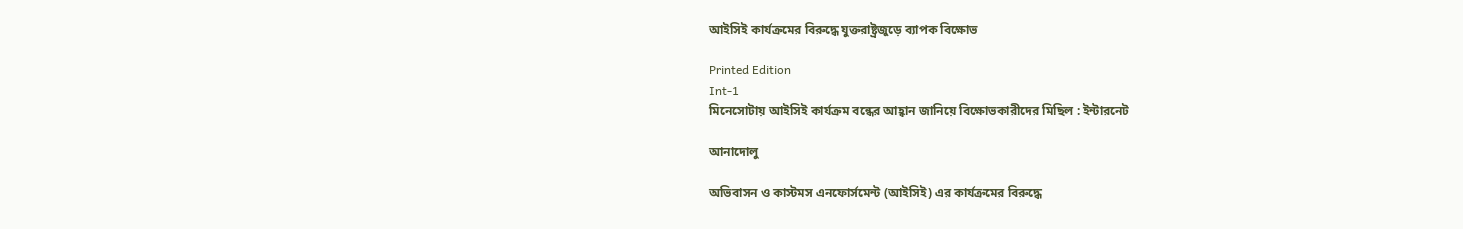আইসিই কার্যক্রমের বিরুদ্ধে যুক্তরাষ্ট্রজুড়ে ব্যাপক বিক্ষোভ

Printed Edition
Int-1
মিনেসোটায় আইসিই কার্যক্রম বন্ধের আহ্বান জানিয়ে বিক্ষোভকারীদের মিছিল : ইন্টারনেট

আনাদোলু

অভিবাসন ও কাস্টমস এনফোর্সমেন্ট (আইসিই) এর কার্যক্রমের বিরুদ্ধে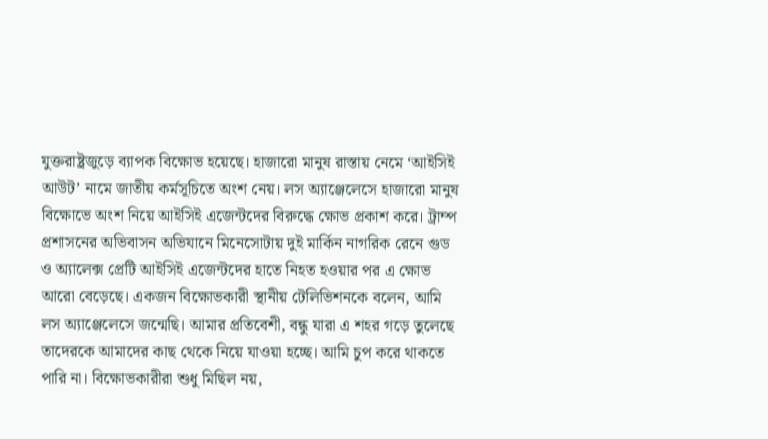যুক্তরাষ্ট্রজুড়ে ব্যাপক বিক্ষোভ হয়েছে। হাজারো মানুষ রাস্তায় নেমে ‘আইসিই আউট’ নামে জাতীয় কর্মসূচিতে অংশ নেয়। লস অ্যাঞ্জেলেসে হাজারো মানুষ বিক্ষোভে অংশ নিয়ে আইসিই এজেন্টদের বিরুদ্ধে ক্ষোভ প্রকাশ করে। ট্রাম্প প্রশাসনের অভিবাসন অভিযানে মিনেসোটায় দুই মার্কিন নাগরিক রেনে গুড ও অ্যালেক্স প্রেটি আইসিই এজেন্টদের হাতে নিহত হওয়ার পর এ ক্ষোভ আরো বেড়েছে। একজন বিক্ষোভকারী স্থানীয় টেলিভিশনকে বলেন, আমি লস অ্যাঞ্জেলেসে জন্মেছি। আমার প্রতিবেশী, বন্ধু যারা এ শহর গড়ে তুলেছে তাদেরকে আমাদের কাছ থেকে নিয়ে যাওয়া হচ্ছে। আমি চুপ করে থাকতে পারি না। বিক্ষোভকারীরা শুধু মিছিল নয়,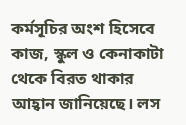কর্মসূচির অংশ হিসেবে কাজ, স্কুল ও কেনাকাটা থেকে বিরত থাকার আহ্বান জানিয়েছে। লস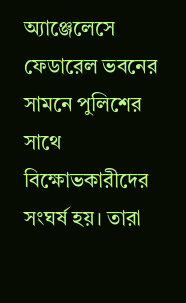অ্যাঞ্জেলেসে ফেডারেল ভবনের সামনে পুলিশের সাথে বিক্ষোভকারীদের সংঘর্ষ হয়। তারা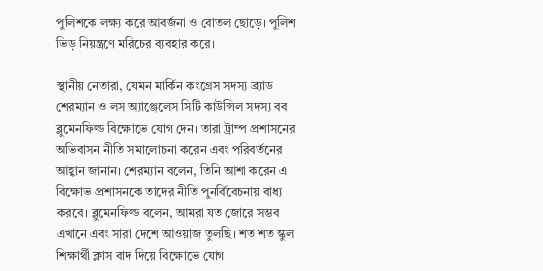পুলিশকে লক্ষ্য করে আবর্জনা ও বোতল ছোড়ে। পুলিশ ভিড় নিয়ন্ত্রণে মরিচের ব্যবহার করে।

স্থানীয় নেতারা, যেমন মার্কিন কংগ্রেস সদস্য ব্র্যাড শেরম্যান ও লস অ্যাঞ্জেলেস সিটি কাউন্সিল সদস্য বব ব্লুমেনফিল্ড বিক্ষোভে যোগ দেন। তারা ট্রাম্প প্রশাসনের অভিবাসন নীতি সমালোচনা করেন এবং পরিবর্তনের আহ্বান জানান। শেরম্যান বলেন, তিনি আশা করেন এ বিক্ষোভ প্রশাসনকে তাদের নীতি পুনর্বিবেচনায় বাধ্য করবে। ব্লুমেনফিল্ড বলেন, আমরা যত জোরে সম্ভব এখানে এবং সারা দেশে আওয়াজ তুলছি। শত শত স্কুল শিক্ষার্থী ক্লাস বাদ দিয়ে বিক্ষোভে যোগ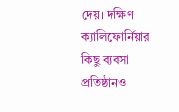দেয়। দক্ষিণ ক্যালিফোর্নিয়ার কিছু ব্যবসা প্রতিষ্ঠানও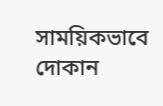সাময়িকভাবে দোকান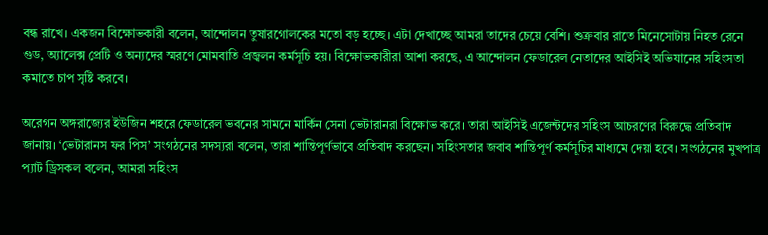বন্ধ রাখে। একজন বিক্ষোভকারী বলেন, আন্দোলন তুষারগোলকের মতো বড় হচ্ছে। এটা দেখাচ্ছে আমরা তাদের চেয়ে বেশি। শুক্রবার রাতে মিনেসোটায় নিহত রেনে গুড, অ্যালেক্স প্রেটি ও অন্যদের স্মরণে মোমবাতি প্রজ্বলন কর্মসূচি হয়। বিক্ষোভকারীরা আশা করছে, এ আন্দোলন ফেডারেল নেতাদের আইসিই অভিযানের সহিংসতা কমাতে চাপ সৃষ্টি করবে।

অরেগন অঙ্গরাজ্যের ইউজিন শহরে ফেডারেল ভবনের সামনে মার্কিন সেনা ভেটারানরা বিক্ষোভ করে। তারা আইসিই এজেন্টদের সহিংস আচরণের বিরুদ্ধে প্রতিবাদ জানায়। ‘ভেটারানস ফর পিস’ সংগঠনের সদস্যরা বলেন, তারা শান্তিপূর্ণভাবে প্রতিবাদ করছেন। সহিংসতার জবাব শান্তিপূর্ণ কর্মসূচির মাধ্যমে দেয়া হবে। সংগঠনের মুখপাত্র প্যাট ড্রিসকল বলেন, আমরা সহিংস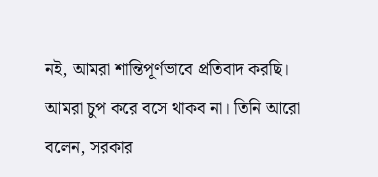নই, আমরা শান্তিপূর্ণভাবে প্রতিবাদ করছি। আমরা চুপ করে বসে থাকব না। তিনি আরো বলেন, সরকার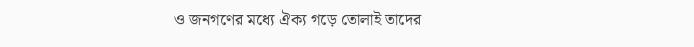ও জনগণের মধ্যে ঐক্য গড়ে তোলাই তাদের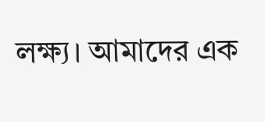লক্ষ্য। আমাদের এক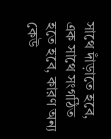সাথে দাঁড়াতে হবে, এক সাথে সংগঠিত হতে হবে, কারণ অন্য কেউ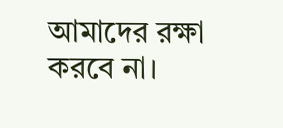আমাদের রক্ষা করবে না।